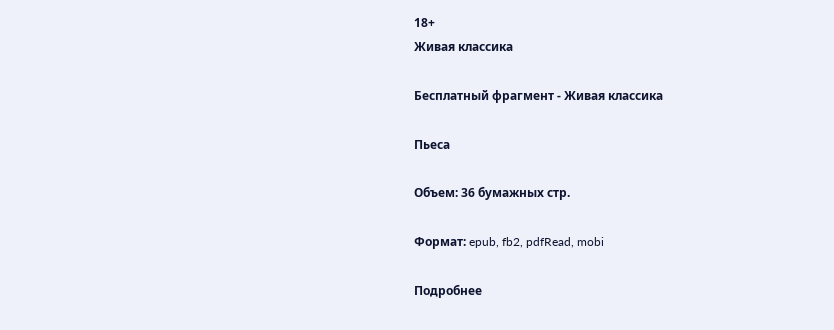18+
Живая классика

Бесплатный фрагмент - Живая классика

Пьеса

Объем: 36 бумажных стр.

Формат: epub, fb2, pdfRead, mobi

Подробнее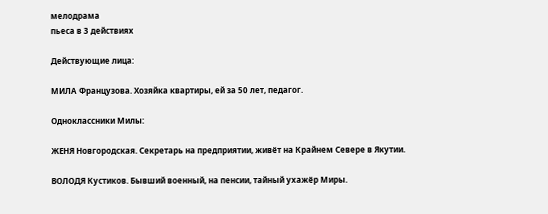мелодрама
пьеса в 3 действиях

Действующие лица:

МИЛА Французова. Хозяйка квартиры, ей за 50 лет, педагог.

Одноклассники Милы:

ЖЕНЯ Новгородская. Секретарь на предприятии, живёт на Крайнем Севере в Якутии.

ВОЛОДЯ Кустиков. Бывший военный, на пенсии, тайный ухажёр Миры.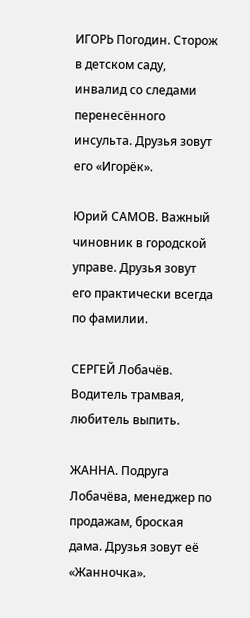ИГОРЬ Погодин. Сторож в детском саду, инвалид со следами перенесённого инсульта. Друзья зовут его «Игорёк».

Юрий САМОВ. Важный чиновник в городской управе. Друзья зовут его практически всегда по фамилии.

СЕРГЕЙ Лобачёв. Водитель трамвая, любитель выпить.

ЖАННА. Подруга Лобачёва, менеджер по продажам, броская дама. Друзья зовут её «Жанночка».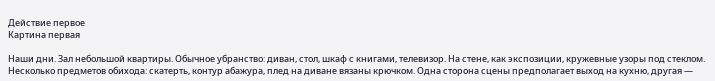Действие первое
Картина первая

Наши дни. Зал небольшой квартиры. Обычное убранство: диван, стол, шкаф с книгами, телевизор. На стене, как экспозиции, кружевные узоры под стеклом. Несколько предметов обихода: скатерть, контур абажура, плед на диване вязаны крючком. Одна сторона сцены предполагает выход на кухню, другая —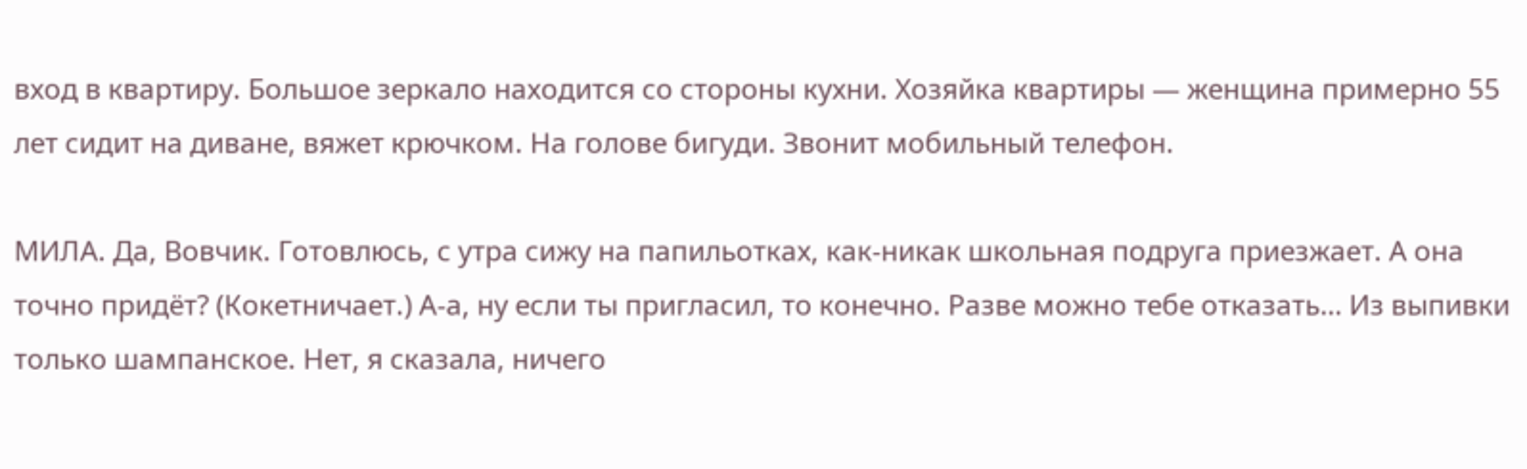вход в квартиру. Большое зеркало находится со стороны кухни. Хозяйка квартиры — женщина примерно 55 лет сидит на диване, вяжет крючком. На голове бигуди. Звонит мобильный телефон.

МИЛА. Да, Вовчик. Готовлюсь, с утра сижу на папильотках, как-никак школьная подруга приезжает. А она точно придёт? (Кокетничает.) А-а, ну если ты пригласил, то конечно. Разве можно тебе отказать… Из выпивки только шампанское. Нет, я сказала, ничего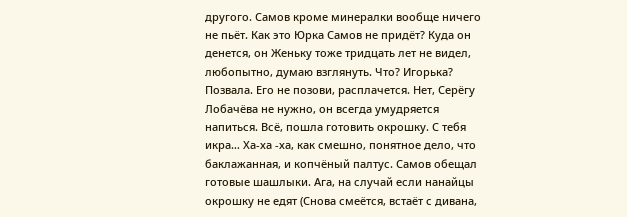другого. Самов кроме минералки вообще ничего не пьёт. Как это Юрка Самов не придёт? Куда он денется, он Женьку тоже тридцать лет не видел, любопытно, думаю взглянуть. Что? Игорька? Позвала. Его не позови, расплачется. Нет, Серёгу Лобачёва не нужно, он всегда умудряется напиться. Всё, пошла готовить окрошку. С тебя икра… Ха-ха -ха, как смешно, понятное дело, что баклажанная, и копчёный палтус. Самов обещал готовые шашлыки. Ага, на случай если нанайцы окрошку не едят (Снова смеётся, встаёт с дивана,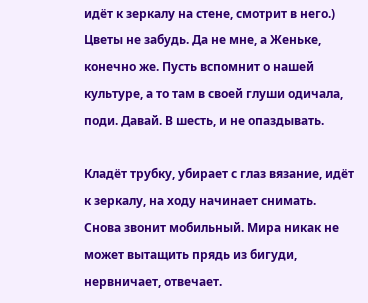идёт к зеркалу на стене, смотрит в него.) Цветы не забудь. Да не мне, а Женьке, конечно же. Пусть вспомнит о нашей культуре, а то там в своей глуши одичала, поди. Давай. В шесть, и не опаздывать.

Кладёт трубку, убирает с глаз вязание, идёт к зеркалу, на ходу начинает снимать. Снова звонит мобильный. Мира никак не может вытащить прядь из бигуди, нервничает, отвечает.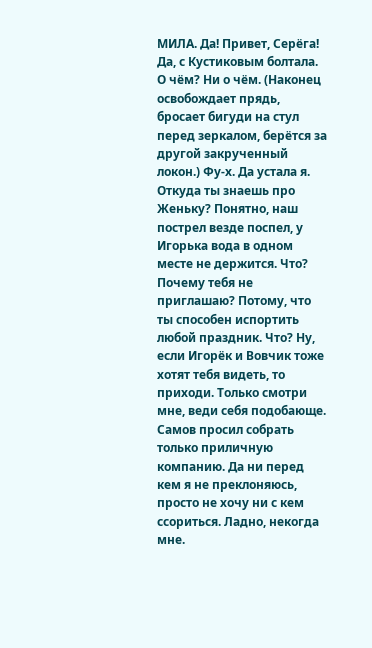МИЛА. Да! Привет, Серёга! Да, с Кустиковым болтала. О чём? Ни о чём. (Наконец освобождает прядь, бросает бигуди на стул перед зеркалом, берётся за другой закрученный локон.) Фу-х. Да устала я. Откуда ты знаешь про Женьку? Понятно, наш пострел везде поспел, у Игорька вода в одном месте не держится. Что? Почему тебя не приглашаю? Потому, что ты способен испортить любой праздник. Что? Ну, если Игорёк и Вовчик тоже хотят тебя видеть, то приходи. Только смотри мне, веди себя подобающе. Самов просил собрать только приличную компанию. Да ни перед кем я не преклоняюсь, просто не хочу ни с кем ссориться. Ладно, некогда мне.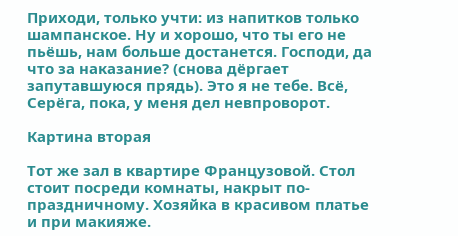Приходи, только учти: из напитков только шампанское. Ну и хорошо, что ты его не пьёшь, нам больше достанется. Господи, да что за наказание? (снова дёргает запутавшуюся прядь). Это я не тебе. Всё, Серёга, пока, у меня дел невпроворот.

Картина вторая

Тот же зал в квартире Французовой. Стол стоит посреди комнаты, накрыт по-праздничному. Хозяйка в красивом платье и при макияже.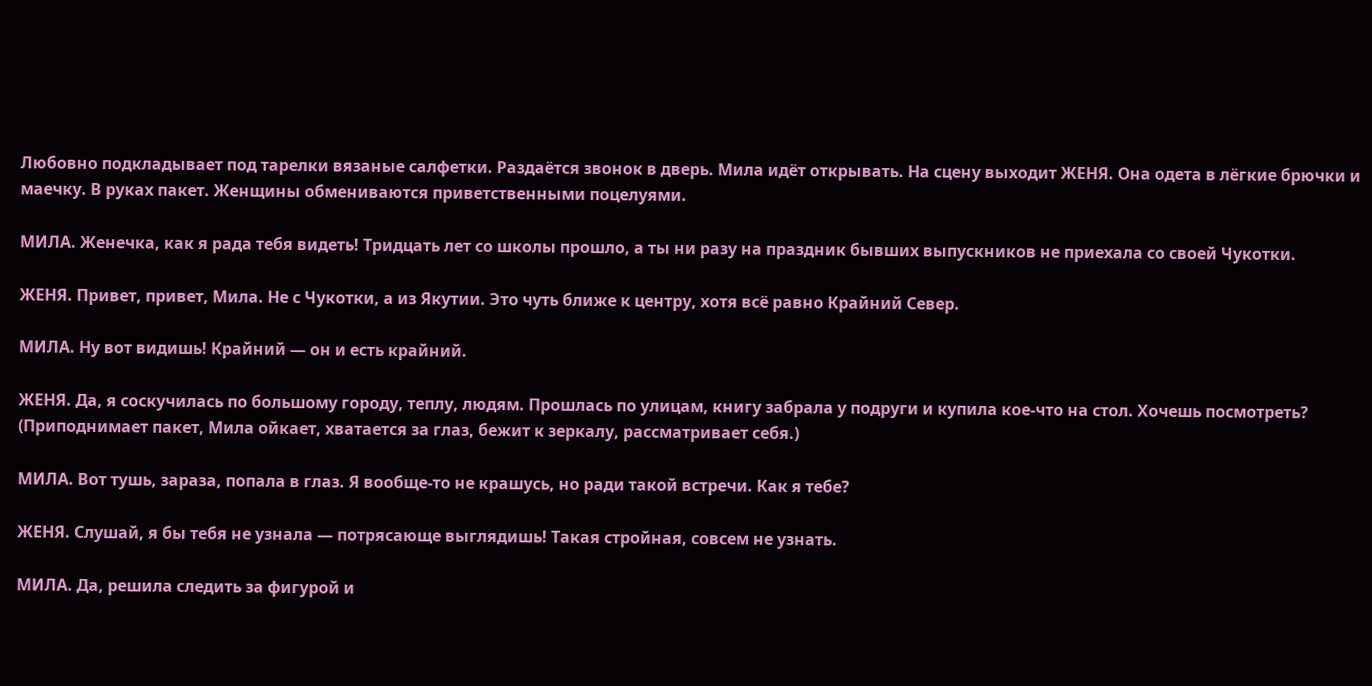Любовно подкладывает под тарелки вязаные салфетки. Раздаётся звонок в дверь. Мила идёт открывать. На сцену выходит ЖЕНЯ. Она одета в лёгкие брючки и маечку. В руках пакет. Женщины обмениваются приветственными поцелуями.

МИЛА. Женечка, как я рада тебя видеть! Тридцать лет со школы прошло, а ты ни разу на праздник бывших выпускников не приехала со своей Чукотки.

ЖЕНЯ. Привет, привет, Мила. Не с Чукотки, а из Якутии. Это чуть ближе к центру, хотя всё равно Крайний Север.

МИЛА. Ну вот видишь! Крайний — он и есть крайний.

ЖЕНЯ. Да, я соскучилась по большому городу, теплу, людям. Прошлась по улицам, книгу забрала у подруги и купила кое-что на стол. Хочешь посмотреть? (Приподнимает пакет, Мила ойкает, хватается за глаз, бежит к зеркалу, рассматривает себя.)

МИЛА. Вот тушь, зараза, попала в глаз. Я вообще-то не крашусь, но ради такой встречи. Как я тебе?

ЖЕНЯ. Слушай, я бы тебя не узнала — потрясающе выглядишь! Такая стройная, совсем не узнать.

МИЛА. Да, решила следить за фигурой и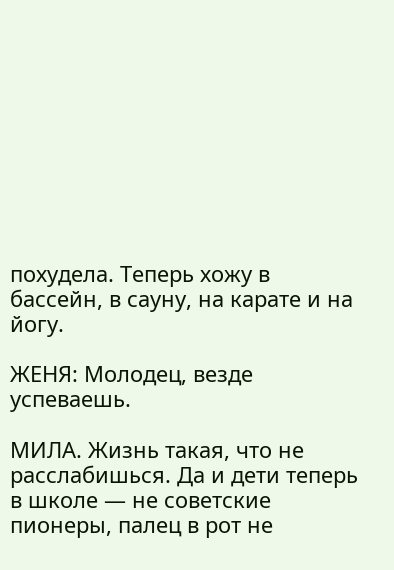похудела. Теперь хожу в бассейн, в сауну, на карате и на йогу.

ЖЕНЯ: Молодец, везде успеваешь.

МИЛА. Жизнь такая, что не расслабишься. Да и дети теперь в школе — не советские пионеры, палец в рот не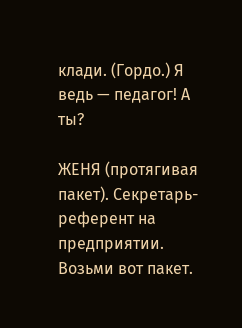клади. (Гордо.) Я ведь — педагог! А ты?

ЖЕНЯ (протягивая пакет). Секретарь-референт на предприятии. Возьми вот пакет.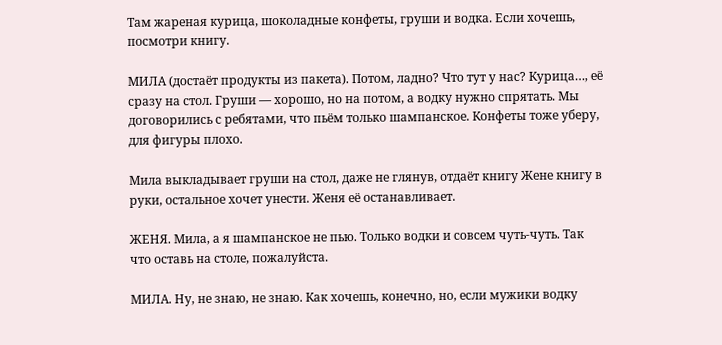Там жареная курица, шоколадные конфеты, груши и водка. Если хочешь, посмотри книгу.

МИЛА (достаёт продукты из пакета). Потом, ладно? Что тут у нас? Курица…, её сразу на стол. Груши — хорошо, но на потом, а водку нужно спрятать. Мы договорились с ребятами, что пьём только шампанское. Конфеты тоже уберу, для фигуры плохо.

Мила выкладывает груши на стол, даже не глянув, отдаёт книгу Жене книгу в руки, остальное хочет унести. Женя её останавливает.

ЖЕНЯ. Мила, а я шампанское не пью. Только водки и совсем чуть-чуть. Так что оставь на столе, пожалуйста.

МИЛА. Ну, не знаю, не знаю. Как хочешь, конечно, но, если мужики водку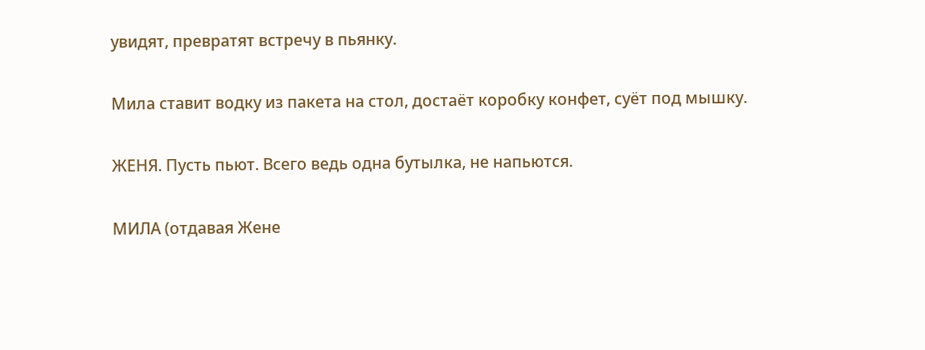увидят, превратят встречу в пьянку.

Мила ставит водку из пакета на стол, достаёт коробку конфет, суёт под мышку.

ЖЕНЯ. Пусть пьют. Всего ведь одна бутылка, не напьются.

МИЛА (отдавая Жене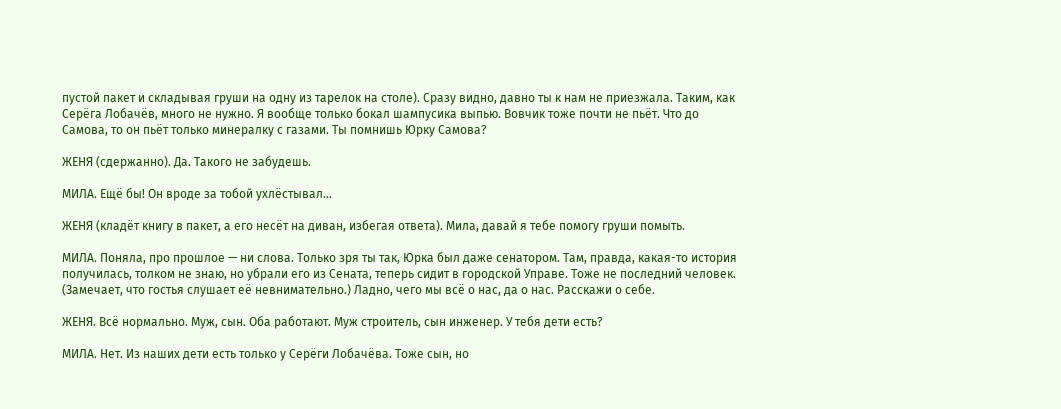пустой пакет и складывая груши на одну из тарелок на столе). Сразу видно, давно ты к нам не приезжала. Таким, как Серёга Лобачёв, много не нужно. Я вообще только бокал шампусика выпью. Вовчик тоже почти не пьёт. Что до Самова, то он пьёт только минералку с газами. Ты помнишь Юрку Самова?

ЖЕНЯ (сдержанно). Да. Такого не забудешь.

МИЛА. Ещё бы! Он вроде за тобой ухлёстывал…

ЖЕНЯ (кладёт книгу в пакет, а его несёт на диван, избегая ответа). Мила, давай я тебе помогу груши помыть.

МИЛА. Поняла, про прошлое — ни слова. Только зря ты так, Юрка был даже сенатором. Там, правда, какая-то история получилась, толком не знаю, но убрали его из Сената, теперь сидит в городской Управе. Тоже не последний человек. (Замечает, что гостья слушает её невнимательно.) Ладно, чего мы всё о нас, да о нас. Расскажи о себе.

ЖЕНЯ. Всё нормально. Муж, сын. Оба работают. Муж строитель, сын инженер. У тебя дети есть?

МИЛА. Нет. Из наших дети есть только у Серёги Лобачёва. Тоже сын, но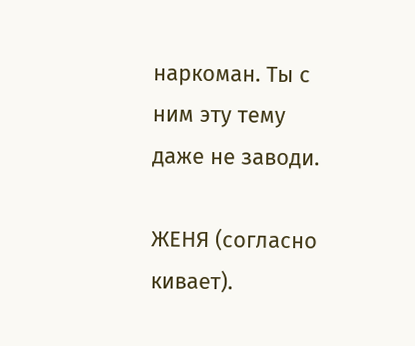наркоман. Ты с ним эту тему даже не заводи.

ЖЕНЯ (согласно кивает).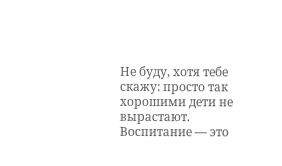Не буду, хотя тебе скажу: просто так хорошими дети не вырастают. Воспитание — это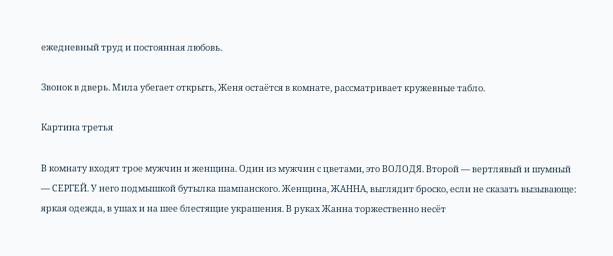ежедневный труд и постоянная любовь.

Звонок в дверь. Мила убегает открыть, Женя остаётся в комнате, рассматривает кружевные табло.

Картина третья

В комнату входят трое мужчин и женщина. Один из мужчин с цветами, это ВОЛОДЯ. Второй — вертлявый и шумный — СЕРГЕЙ. У него подмышкой бутылка шампанского. Женщина, ЖАННА, выглядит броско, если не сказать вызывающе: яркая одежда, в ушах и на шее блестящие украшения. В руках Жанна торжественно несёт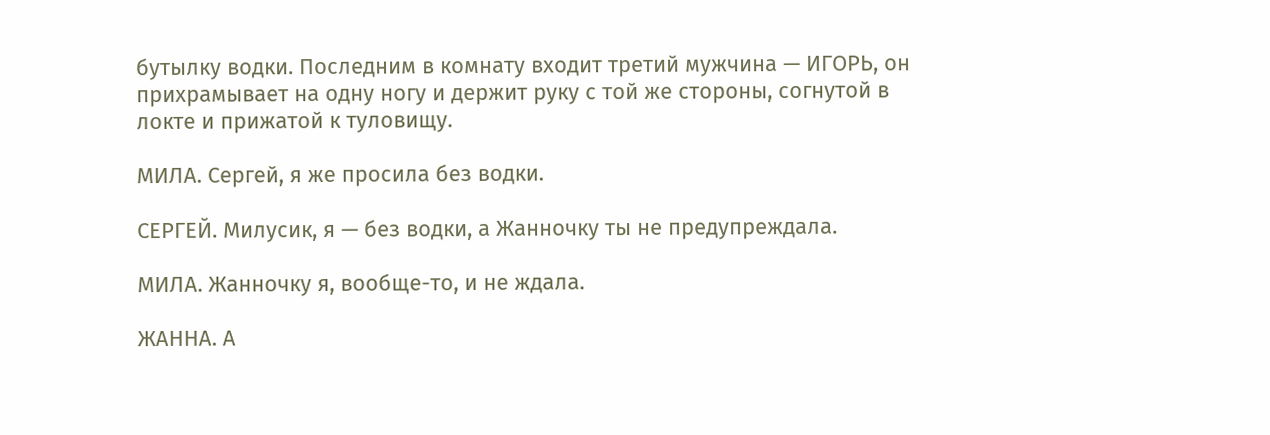бутылку водки. Последним в комнату входит третий мужчина — ИГОРЬ, он прихрамывает на одну ногу и держит руку с той же стороны, согнутой в локте и прижатой к туловищу.

МИЛА. Сергей, я же просила без водки.

СЕРГЕЙ. Милусик, я — без водки, а Жанночку ты не предупреждала.

МИЛА. Жанночку я, вообще-то, и не ждала.

ЖАННА. А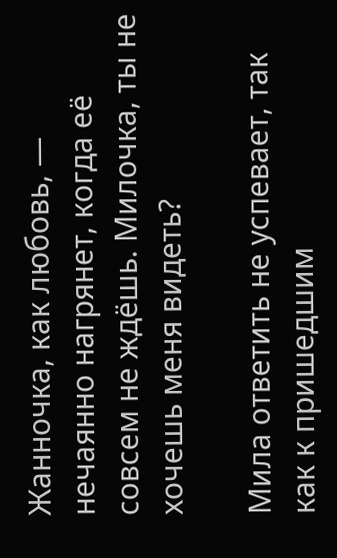Жанночка, как любовь, — нечаянно нагрянет, когда её совсем не ждёшь. Милочка, ты не хочешь меня видеть?

Мила ответить не успевает, так как к пришедшим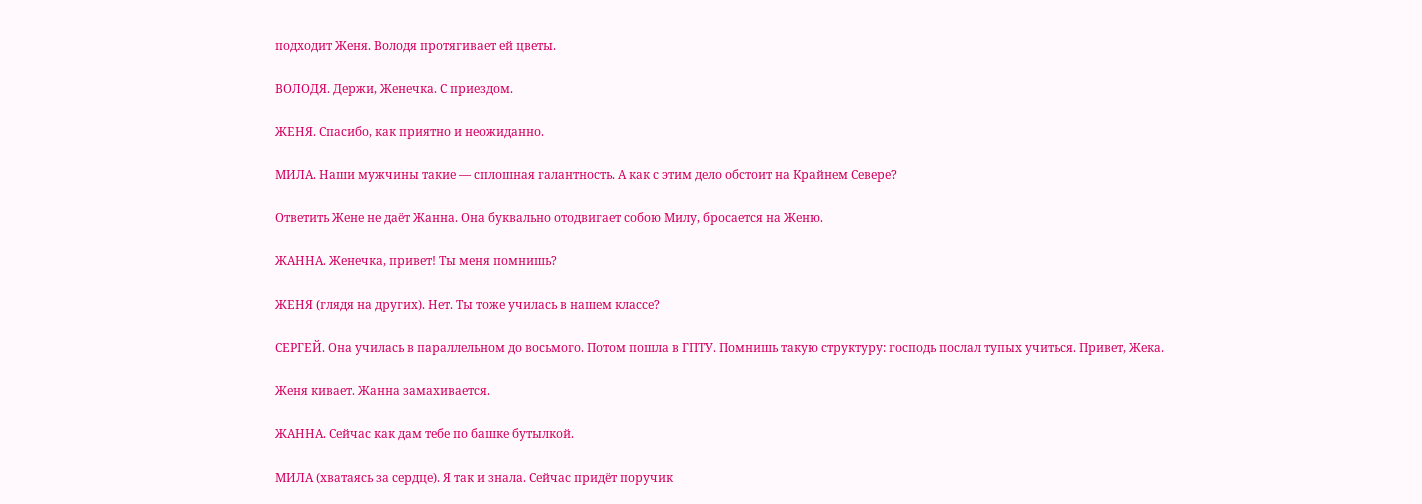подходит Женя. Володя протягивает ей цветы.

ВОЛОДЯ. Держи, Женечка. С приездом.

ЖЕНЯ. Спасибо, как приятно и неожиданно.

МИЛА. Наши мужчины такие — сплошная галантность. А как с этим дело обстоит на Крайнем Севере?

Ответить Жене не даёт Жанна. Она буквально отодвигает собою Милу, бросается на Женю.

ЖАННА. Женечка, привет! Ты меня помнишь?

ЖЕНЯ (глядя на других). Нет. Ты тоже училась в нашем классе?

СЕРГЕЙ. Она училась в параллельном до восьмого. Потом пошла в ГПТУ. Помнишь такую структуру: господь послал тупых учиться. Привет, Жека.

Женя кивает. Жанна замахивается.

ЖАННА. Сейчас как дам тебе по башке бутылкой.

МИЛА (хватаясь за сердце). Я так и знала. Сейчас придёт поручик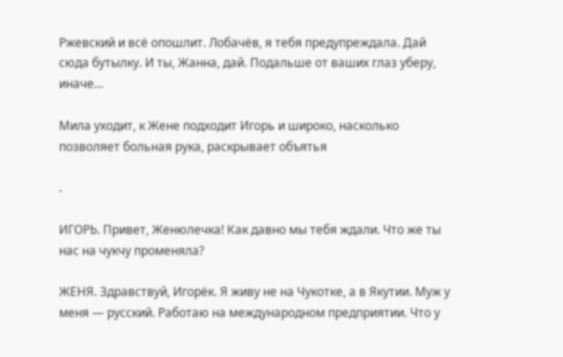Ржевский и всё опошлит. Лобачёв, я тебя предупреждала. Дай сюда бутылку. И ты, Жанна, дай. Подальше от ваших глаз уберу, иначе…

Мила уходит, к Жене подходит Игорь и широко, насколько позволяет больная рука, раскрывает объятья

.

ИГОРЬ. Привет, Женюлечка! Как давно мы тебя ждали. Что же ты нас на чукчу променяла?

ЖЕНЯ. Здравствуй, Игорёк. Я живу не на Чукотке, а в Якутии. Муж у меня — русский. Работаю на международном предприятии. Что у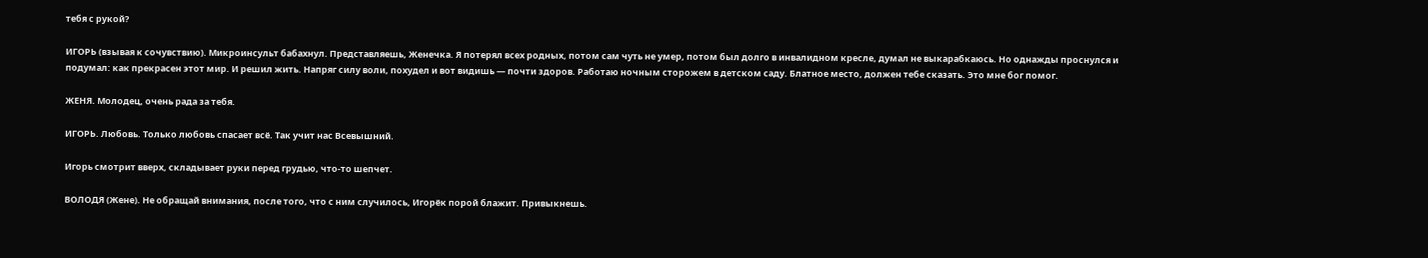тебя с рукой?

ИГОРЬ (взывая к сочувствию). Микроинсульт бабахнул. Представляешь, Женечка. Я потерял всех родных, потом сам чуть не умер, потом был долго в инвалидном кресле, думал не выкарабкаюсь. Но однажды проснулся и подумал: как прекрасен этот мир. И решил жить. Напряг силу воли, похудел и вот видишь — почти здоров. Работаю ночным сторожем в детском саду. Блатное место, должен тебе сказать. Это мне бог помог.

ЖЕНЯ. Молодец, очень рада за тебя.

ИГОРЬ. Любовь. Только любовь спасает всё. Так учит нас Всевышний.

Игорь смотрит вверх, складывает руки перед грудью, что-то шепчет.

ВОЛОДЯ (Жене). Не обращай внимания, после того, что с ним случилось, Игорёк порой блажит. Привыкнешь.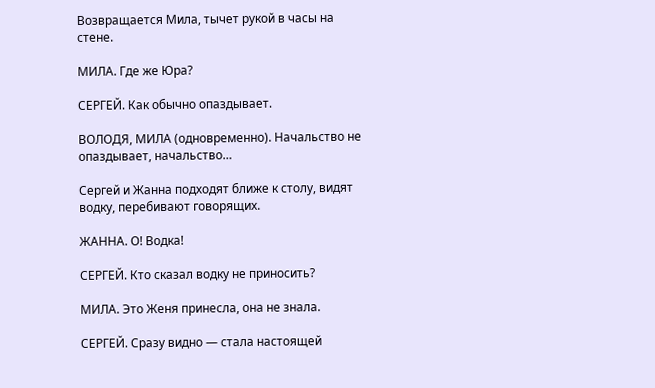Возвращается Мила, тычет рукой в часы на стене.

МИЛА. Где же Юра?

СЕРГЕЙ. Как обычно опаздывает.

ВОЛОДЯ, МИЛА (одновременно). Начальство не опаздывает, начальство…

Сергей и Жанна подходят ближе к столу, видят водку, перебивают говорящих.

ЖАННА. О! Водка!

СЕРГЕЙ. Кто сказал водку не приносить?

МИЛА. Это Женя принесла, она не знала.

СЕРГЕЙ. Сразу видно — стала настоящей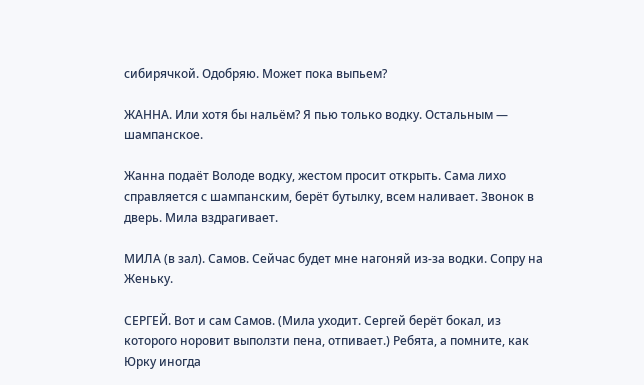сибирячкой. Одобряю. Может пока выпьем?

ЖАННА. Или хотя бы нальём? Я пью только водку. Остальным — шампанское.

Жанна подаёт Володе водку, жестом просит открыть. Сама лихо справляется с шампанским, берёт бутылку, всем наливает. Звонок в дверь. Мила вздрагивает.

МИЛА (в зал). Самов. Сейчас будет мне нагоняй из-за водки. Сопру на Женьку.

СЕРГЕЙ. Вот и сам Самов. (Мила уходит. Сергей берёт бокал, из которого норовит выползти пена, отпивает.) Ребята, а помните, как Юрку иногда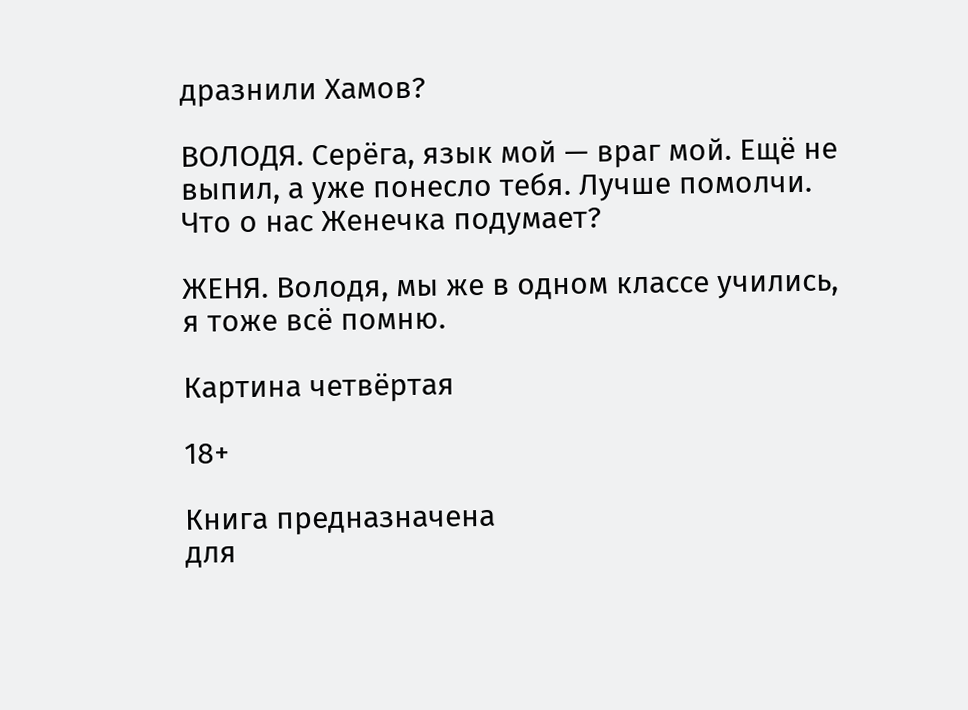дразнили Хамов?

ВОЛОДЯ. Серёга, язык мой — враг мой. Ещё не выпил, а уже понесло тебя. Лучше помолчи. Что о нас Женечка подумает?

ЖЕНЯ. Володя, мы же в одном классе учились, я тоже всё помню.

Картина четвёртая

18+

Книга предназначена
для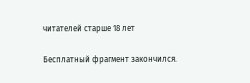читателей старше 18 лет

Бесплатный фрагмент закончился.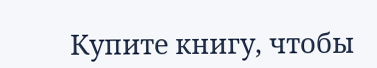Купите книгу, чтобы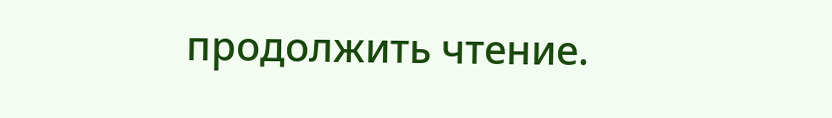продолжить чтение.